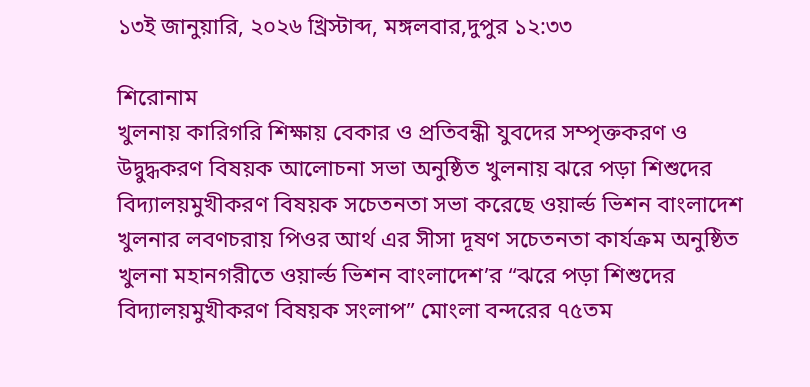১৩ই জানুয়ারি, ২০২৬ খ্রিস্টাব্দ, মঙ্গলবার,দুপুর ১২:৩৩

শিরোনাম
খুলনায় কারিগরি শিক্ষায় বেকার ও প্রতিবন্ধী যুবদের সম্পৃক্তকরণ ও উদ্বুদ্ধকরণ বিষয়ক আলোচনা সভা অনুষ্ঠিত খুলনায় ঝরে পড়া শিশুদের বিদ্যালয়মুখীকরণ বিষয়ক সচেতনতা সভা করেছে ওয়ার্ল্ড ভিশন বাংলাদেশ খুলনার লবণচরায় পিওর আর্থ এর সীসা দূষণ সচেতনতা কার্যক্রম অনুষ্ঠিত খুলনা মহানগরীতে ওয়ার্ল্ড ভিশন বাংলাদেশ’র “ঝরে পড়া শিশুদের বিদ্যালয়মুখীকরণ বিষয়ক সংলাপ” মোংলা বন্দরের ৭৫তম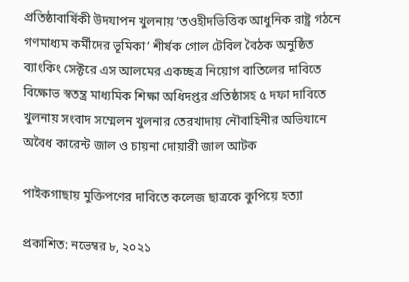প্রতিষ্ঠাবার্ষিকী উদযাপন খুলনায় ‘তওহীদভিত্তিক আধুনিক রাষ্ট্র গঠনে গণমাধ্যম কর্মীদের ভূমিকা’ শীর্ষক গোল টেবিল বৈঠক অনুষ্ঠিত ব্যাংকিং সেক্টরে এস আলমের একচ্ছত্র নিয়োগ বাতিলের দাবিতে বিক্ষোভ স্বতন্ত্র মাধ্যমিক শিক্ষা অধিদপ্তর প্রতিষ্ঠাসহ ৫ দফা দাবিতে খুলনায় সংবাদ সম্মেলন খুলনার তেরখাদায় নৌবাহিনীর অভিযানে অবৈধ কারেন্ট জাল ও চায়না দোয়ারী জাল আটক

পাইকগাছায় মুক্তিপণের দাবিতে কলেজ ছাত্রকে কুপিয়ে হত্যা

প্রকাশিত: নভেম্বর ৮, ২০২১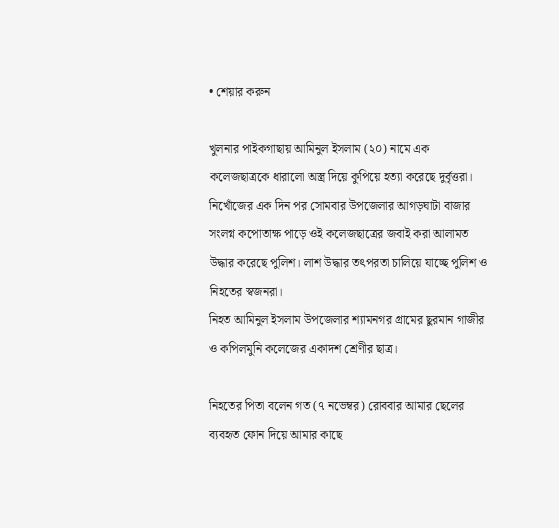• শেয়ার করুন

খুলনার পাইকগাছায় আমিনুল ইসলাম (২০) নামে এক কলেজছাত্রকে ধারালো অস্ত্র দিয়ে কুপিয়ে হত্যা করেছে দুর্বৃত্তরা। নিখোঁজের এক দিন পর সোমবার উপজেলার আগড়ঘাটা বাজার সংলগ্ন কপোতাক্ষ পাড়ে ওই কলেজছাত্রের জবাই করা আলামত উদ্ধার করেছে পুলিশ। লাশ উদ্ধার তৎপরতা চালিয়ে যাচ্ছে পুলিশ ও নিহতের স্বজনরা।
নিহত আমিনুল ইসলাম উপজেলার শ্যামনগর গ্রামের ছুরমান গাজীর ও কপিলমুনি কলেজের একাদশ শ্রেণীর ছাত্র।

নিহতের পিতা বলেন গত (৭ নভেম্বর) রোববার আমার ছেলের ব্যবহৃত ফোন দিয়ে আমার কাছে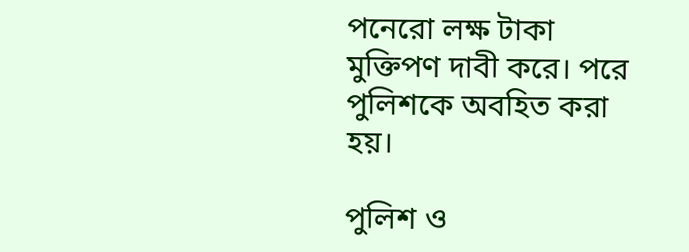পনেরো লক্ষ টাকা  মুক্তিপণ দাবী করে। পরে পুলিশকে অবহিত করা হয়।

পুলিশ ও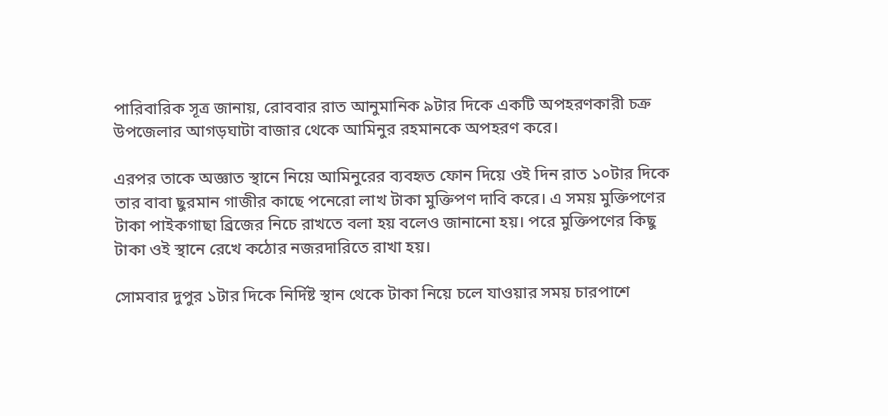পারিবারিক সূত্র জানায়, রোববার রাত আনুমানিক ৯টার দিকে একটি অপহরণকারী চক্র উপজেলার আগড়ঘাটা বাজার থেকে আমিনুর রহমানকে অপহরণ করে।

এরপর তাকে অজ্ঞাত স্থানে নিয়ে আমিনুরের ব্যবহৃত ফোন দিয়ে ওই দিন রাত ১০টার দিকে তার বাবা ছুরমান গাজীর কাছে পনেরো লাখ টাকা মুক্তিপণ দাবি করে। এ সময় মুক্তিপণের টাকা পাইকগাছা ব্রিজের নিচে রাখতে বলা হয় বলেও জানানো হয়। পরে মুক্তিপণের কিছু টাকা ওই স্থানে রেখে কঠোর নজরদারিতে রাখা হয়।

সোমবার দুপুর ১টার দিকে নির্দিষ্ট স্থান থেকে টাকা নিয়ে চলে যাওয়ার সময় চারপাশে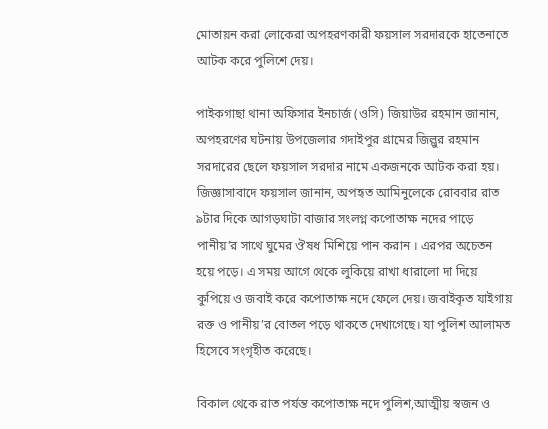মোতায়ন করা লোকেরা অপহরণকারী ফয়সাল সরদারকে হাতেনাতে আটক করে পুলিশে দেয়।

পাইকগাছা থানা অফিসার ইনচার্জ (ওসি) জিয়াউর রহমান জানান, অপহরণের ঘটনায় উপজেলার গদাইপুর গ্রামের জিল্লুর রহমান সরদারের ছেলে ফয়সাল সরদার নামে একজনকে আটক করা হয়। জিজ্ঞাসাবাদে ফয়সাল জানান, অপহৃত আমিনুলেকে রোববার রাত ৯টার দিকে আগড়ঘাটা বাজার সংলগ্ন কপোতাক্ষ নদের পাড়ে পানীয়’র সাথে ঘুমের ঔষধ মিশিয়ে পান করান । এরপর অচেতন হয়ে পড়ে। এ সময় আগে থেকে লুকিয়ে রাখা ধারালো দা দিয়ে কুপিয়ে ও জবাই করে কপোতাক্ষ নদে ফেলে দেয়। জবাইকৃত যাইগায় রক্ত ও পানীয়’র বোতল পড়ে থাকতে দেখাগেছে। যা পুলিশ আলামত হিসেবে সংগৃহীত করেছে।

বিকাল থেকে রাত পর্যন্ত কপোতাক্ষ নদে পুলিশ,আত্মীয় স্বজন ও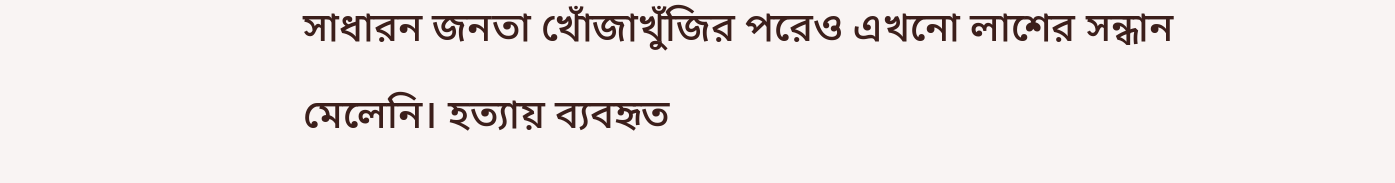সাধারন জনতা খোঁজাখুঁজির পরেও এখনো লাশের সন্ধান মেলেনি। হত্যায় ব্যবহৃত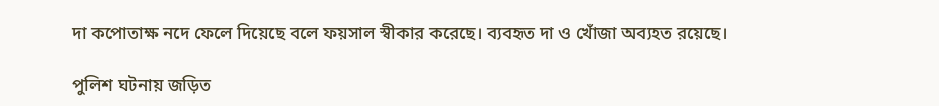দা কপোতাক্ষ নদে ফেলে দিয়েছে বলে ফয়সাল স্বীকার করেছে। ব্যবহৃত দা ও খোঁজা অব্যহত রয়েছে।

পুলিশ ঘটনায় জড়িত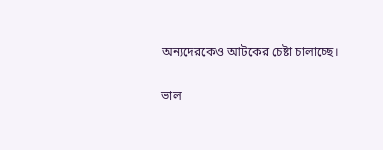অন্যদেরকেও আটকের চেষ্টা চালাচ্ছে।

ভাল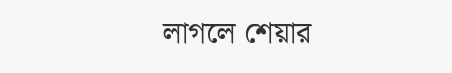লাগলে শেয়ার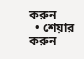করুন
  • শেয়ার করুন